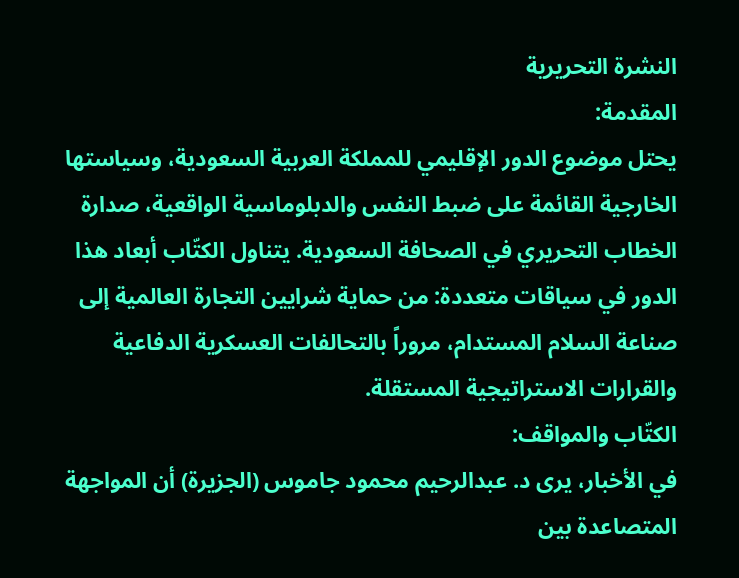النشرة التحريرية
المقدمة:
يحتل موضوع الدور الإقليمي للمملكة العربية السعودية، وسياستها الخارجية القائمة على ضبط النفس والدبلوماسية الواقعية، صدارة الخطاب التحريري في الصحافة السعودية. يتناول الكتّاب أبعاد هذا الدور في سياقات متعددة: من حماية شرايين التجارة العالمية إلى صناعة السلام المستدام، مروراً بالتحالفات العسكرية الدفاعية والقرارات الاستراتيجية المستقلة.
الكتّاب والمواقف:
في الأخبار، يرى د. عبدالرحيم محمود جاموس (الجزيرة) أن المواجهة المتصاعدة بين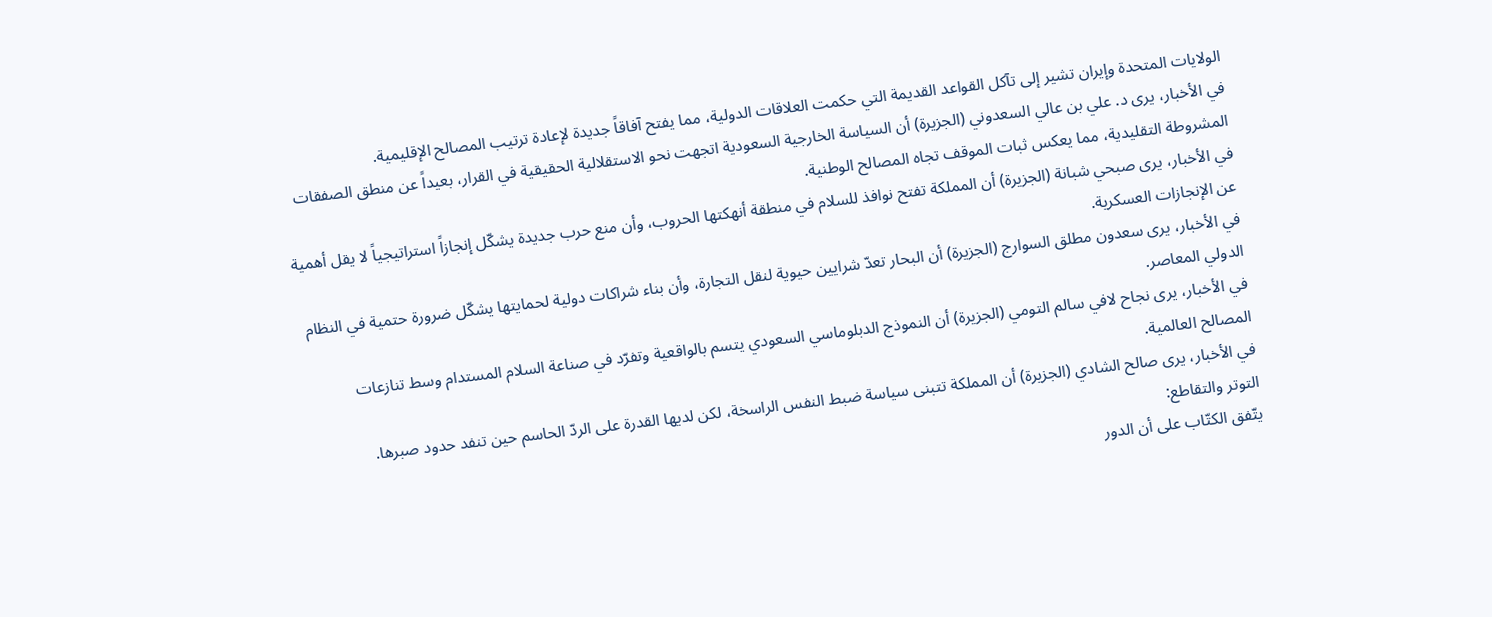الولايات المتحدة وإيران تشير إلى تآكل القواعد القديمة التي حكمت العلاقات الدولية، مما يفتح آفاقاً جديدة لإعادة ترتيب المصالح الإقليمية.
في الأخبار، يرى د. علي بن عالي السعدوني (الجزيرة) أن السياسة الخارجية السعودية اتجهت نحو الاستقلالية الحقيقية في القرار، بعيداً عن منطق الصفقات المشروطة التقليدية، مما يعكس ثبات الموقف تجاه المصالح الوطنية.
في الأخبار، يرى صبحي شبانة (الجزيرة) أن المملكة تفتح نوافذ للسلام في منطقة أنهكتها الحروب، وأن منع حرب جديدة يشكّل إنجازاً استراتيجياً لا يقل أهمية عن الإنجازات العسكرية.
في الأخبار، يرى سعدون مطلق السوارج (الجزيرة) أن البحار تعدّ شرايين حيوية لنقل التجارة، وأن بناء شراكات دولية لحمايتها يشكّل ضرورة حتمية في النظام الدولي المعاصر.
في الأخبار، يرى نجاح لافي سالم التومي (الجزيرة) أن النموذج الدبلوماسي السعودي يتسم بالواقعية وتفرّد في صناعة السلام المستدام وسط تنازعات المصالح العالمية.
في الأخبار، يرى صالح الشادي (الجزيرة) أن المملكة تتبنى سياسة ضبط النفس الراسخة، لكن لديها القدرة على الردّ الحاسم حين تنفد حدود صبرها.
التوتر والتقاطع:
يتّفق الكتّاب على أن الدور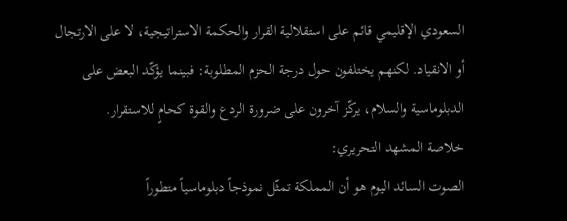السعودي الإقليمي قائم على استقلالية القرار والحكمة الاستراتيجية، لا على الارتجال أو الانقياد. لكنهم يختلفون حول درجة الحزم المطلوبة: فبينما يؤكّد البعض على الدبلوماسية والسلام، يركّز آخرون على ضرورة الردع والقوة كحامٍ للاستقرار.
خلاصة المشهد التحريري:
الصوت السائد اليوم هو أن المملكة تمثّل نموذجاً دبلوماسياً متطوراً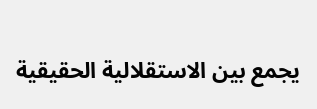يجمع بين الاستقلالية الحقيقية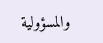والمسؤولية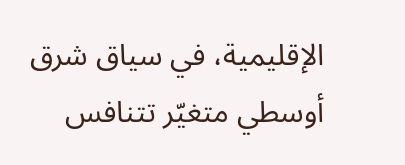الإقليمية، في سياق شرق أوسطي متغيّر تتنافس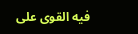فيه القوى على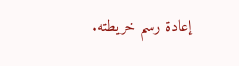إعادة رسم خريطته.